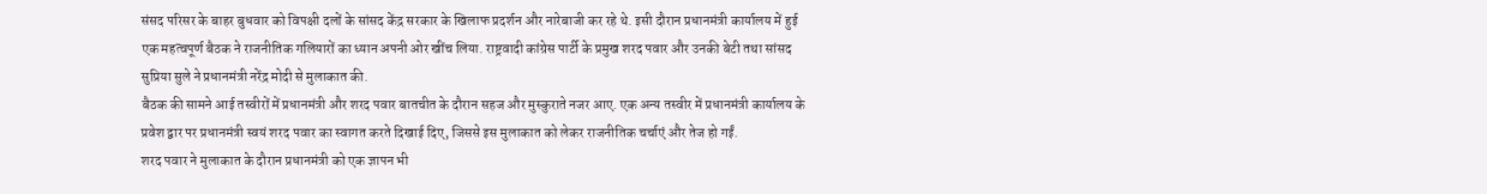संसद परिसर के बाहर बुधवार को विपक्षी दलों के सांसद केंद्र सरकार के खिलाफ प्रदर्शन और नारेबाजी कर रहे थे. इसी दौरान प्रधानमंत्री कार्यालय में हुई एक महत्वपूर्ण बैठक ने राजनीतिक गलियारों का ध्यान अपनी ओर खींच लिया. राष्ट्रवादी कांग्रेस पार्टी के प्रमुख शरद पवार और उनकी बेटी तथा सांसद सुप्रिया सुले ने प्रधानमंत्री नरेंद्र मोदी से मुलाकात की.
बैठक की सामने आई तस्वीरों में प्रधानमंत्री और शरद पवार बातचीत के दौरान सहज और मुस्कुराते नजर आए. एक अन्य तस्वीर में प्रधानमंत्री कार्यालय के प्रवेश द्वार पर प्रधानमंत्री स्वयं शरद पवार का स्वागत करते दिखाई दिए, जिससे इस मुलाकात को लेकर राजनीतिक चर्चाएं और तेज हो गईं.
शरद पवार ने मुलाकात के दौरान प्रधानमंत्री को एक ज्ञापन भी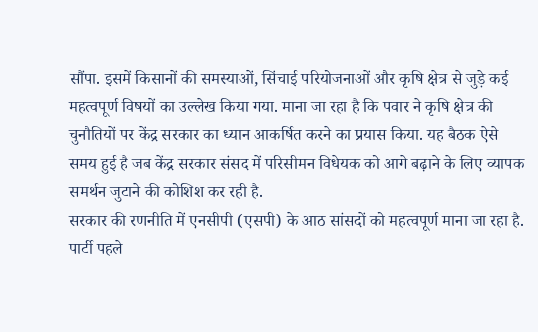सौंपा. इसमें किसानों की समस्याओं, सिंचाई परियोजनाओं और कृषि क्षेत्र से जुड़े कई महत्वपूर्ण विषयों का उल्लेख किया गया. माना जा रहा है कि पवार ने कृषि क्षेत्र की चुनौतियों पर केंद्र सरकार का ध्यान आकर्षित करने का प्रयास किया. यह बैठक ऐसे समय हुई है जब केंद्र सरकार संसद में परिसीमन विधेयक को आगे बढ़ाने के लिए व्यापक समर्थन जुटाने की कोशिश कर रही है.
सरकार की रणनीति में एनसीपी (एसपी) के आठ सांसदों को महत्वपूर्ण माना जा रहा है. पार्टी पहले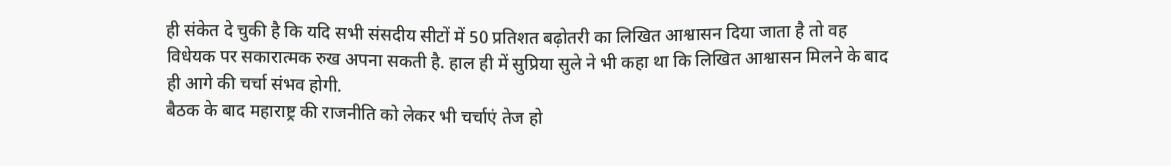ही संकेत दे चुकी है कि यदि सभी संसदीय सीटों में 50 प्रतिशत बढ़ोतरी का लिखित आश्वासन दिया जाता है तो वह विधेयक पर सकारात्मक रुख अपना सकती है. हाल ही में सुप्रिया सुले ने भी कहा था कि लिखित आश्वासन मिलने के बाद ही आगे की चर्चा संभव होगी.
बैठक के बाद महाराष्ट्र की राजनीति को लेकर भी चर्चाएं तेज हो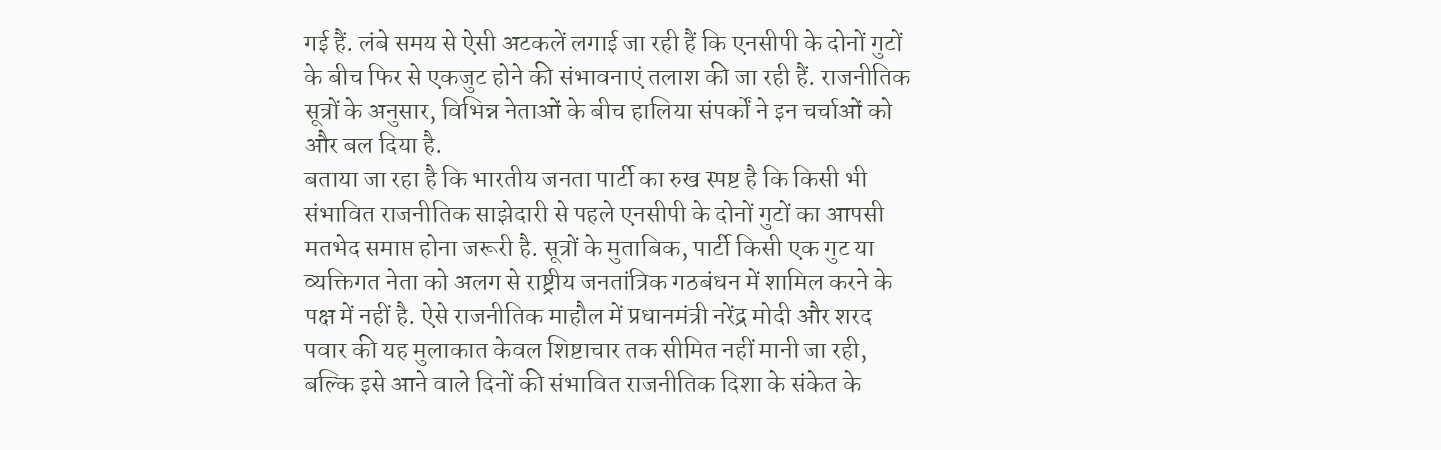गई हैं. लंबे समय से ऐसी अटकलें लगाई जा रही हैं कि एनसीपी के दोनों गुटों के बीच फिर से एकजुट होने की संभावनाएं तलाश की जा रही हैं. राजनीतिक सूत्रों के अनुसार, विभिन्न नेताओं के बीच हालिया संपर्कों ने इन चर्चाओं को और बल दिया है.
बताया जा रहा है कि भारतीय जनता पार्टी का रुख स्पष्ट है कि किसी भी संभावित राजनीतिक साझेदारी से पहले एनसीपी के दोनों गुटों का आपसी मतभेद समाप्त होना जरूरी है. सूत्रों के मुताबिक, पार्टी किसी एक गुट या व्यक्तिगत नेता को अलग से राष्ट्रीय जनतांत्रिक गठबंधन में शामिल करने के पक्ष में नहीं है. ऐसे राजनीतिक माहौल में प्रधानमंत्री नरेंद्र मोदी और शरद पवार की यह मुलाकात केवल शिष्टाचार तक सीमित नहीं मानी जा रही, बल्कि इसे आने वाले दिनों की संभावित राजनीतिक दिशा के संकेत के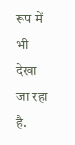रूप में भी देखा जा रहा है.